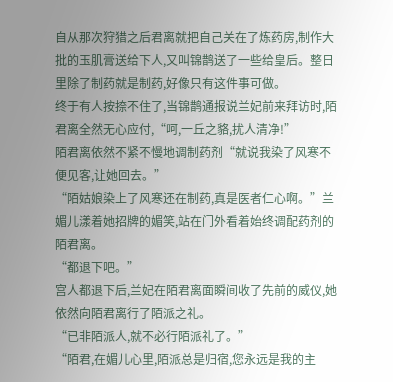自从那次狩猎之后君离就把自己关在了炼药房,制作大批的玉肌膏送给下人,又叫锦鹊送了一些给皇后。整日里除了制药就是制药,好像只有这件事可做。
终于有人按捺不住了,当锦鹊通报说兰妃前来拜访时,陌君离全然无心应付,“呵,一丘之貉,扰人清净!”
陌君离依然不紧不慢地调制药剂“就说我染了风寒不便见客,让她回去。”
“陌姑娘染上了风寒还在制药,真是医者仁心啊。”兰媚儿漾着她招牌的媚笑,站在门外看着始终调配药剂的陌君离。
“都退下吧。”
宫人都退下后,兰妃在陌君离面瞬间收了先前的威仪,她依然向陌君离行了陌派之礼。
“已非陌派人,就不必行陌派礼了。”
“陌君,在媚儿心里,陌派总是归宿,您永远是我的主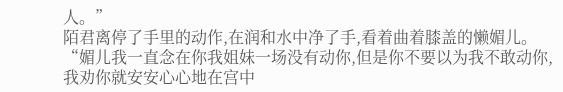人。”
陌君离停了手里的动作,在润和水中净了手,看着曲着膝盖的懒媚儿。
“媚儿我一直念在你我姐妹一场没有动你,但是你不要以为我不敢动你,我劝你就安安心心地在宫中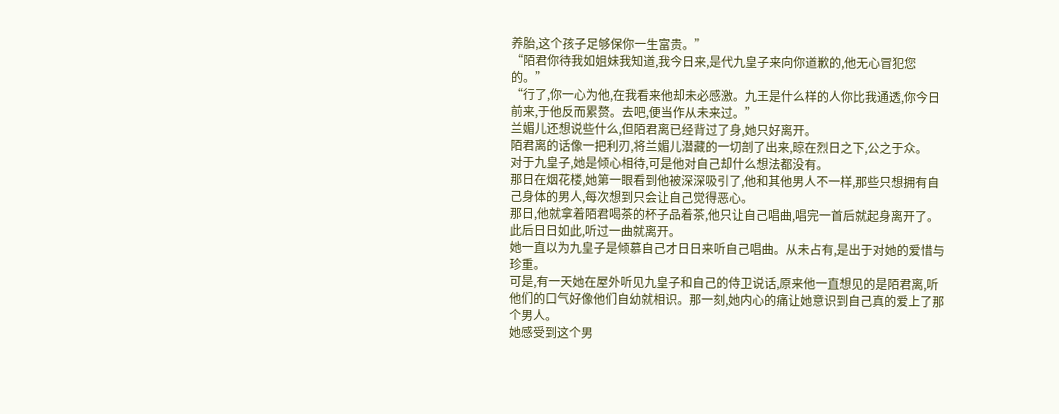养胎,这个孩子足够保你一生富贵。”
“陌君你待我如姐妹我知道,我今日来,是代九皇子来向你道歉的,他无心冒犯您的。”
“行了,你一心为他,在我看来他却未必感激。九王是什么样的人你比我通透,你今日前来,于他反而累赘。去吧,便当作从未来过。”
兰媚儿还想说些什么,但陌君离已经背过了身,她只好离开。
陌君离的话像一把利刃,将兰媚儿潜藏的一切剖了出来,晾在烈日之下,公之于众。
对于九皇子,她是倾心相待,可是他对自己却什么想法都没有。
那日在烟花楼,她第一眼看到他被深深吸引了,他和其他男人不一样,那些只想拥有自己身体的男人,每次想到只会让自己觉得恶心。
那日,他就拿着陌君喝茶的杯子品着茶,他只让自己唱曲,唱完一首后就起身离开了。
此后日日如此,听过一曲就离开。
她一直以为九皇子是倾慕自己才日日来听自己唱曲。从未占有,是出于对她的爱惜与珍重。
可是,有一天她在屋外听见九皇子和自己的侍卫说话,原来他一直想见的是陌君离,听他们的口气好像他们自幼就相识。那一刻,她内心的痛让她意识到自己真的爱上了那个男人。
她感受到这个男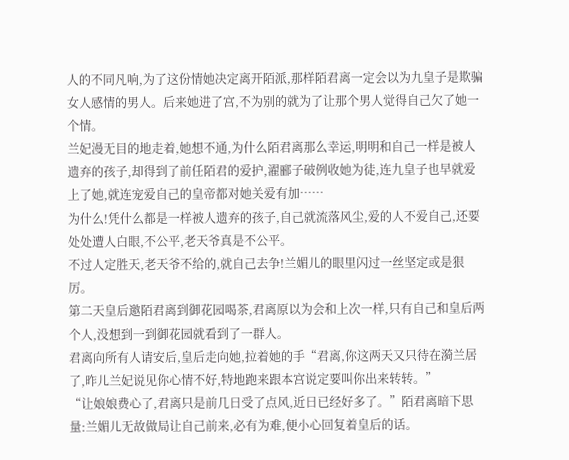人的不同凡响,为了这份情她决定离开陌派,那样陌君离一定会以为九皇子是欺骗女人感情的男人。后来她进了宫,不为别的就为了让那个男人觉得自己欠了她一个情。
兰妃漫无目的地走着,她想不通,为什么陌君离那么幸运,明明和自己一样是被人遗弃的孩子,却得到了前任陌君的爱护,濯郦子破例收她为徒,连九皇子也早就爱上了她,就连宠爱自己的皇帝都对她关爱有加……
为什么!凭什么都是一样被人遗弃的孩子,自己就流落风尘,爱的人不爱自己,还要处处遭人白眼,不公平,老天爷真是不公平。
不过人定胜天,老天爷不给的,就自己去争!兰媚儿的眼里闪过一丝坚定或是狠厉。
第二天皇后邀陌君离到御花园喝茶,君离原以为会和上次一样,只有自己和皇后两个人,没想到一到御花园就看到了一群人。
君离向所有人请安后,皇后走向她,拉着她的手“君离,你这两天又只待在漪兰居了,昨儿兰妃说见你心情不好,特地跑来跟本宫说定要叫你出来转转。”
“让娘娘费心了,君离只是前几日受了点风,近日已经好多了。”陌君离暗下思量:兰媚儿无故做局让自己前来,必有为难,便小心回复着皇后的话。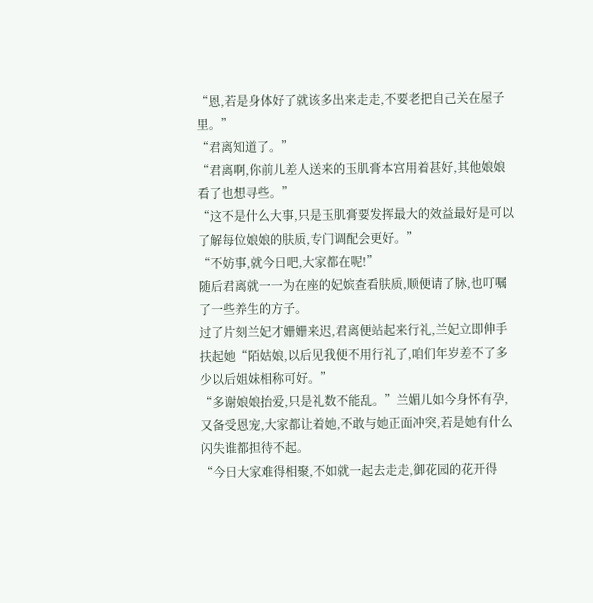“恩,若是身体好了就该多出来走走,不要老把自己关在屋子里。”
“君离知道了。”
“君离啊,你前儿差人送来的玉肌膏本宫用着甚好,其他娘娘看了也想寻些。”
“这不是什么大事,只是玉肌膏要发挥最大的效益最好是可以了解每位娘娘的肤质,专门调配会更好。”
“不妨事,就今日吧,大家都在呢!”
随后君离就一一为在座的妃嫔查看肤质,顺便请了脉,也叮嘱了一些养生的方子。
过了片刻兰妃才姗姗来迟,君离便站起来行礼,兰妃立即伸手扶起她“陌姑娘,以后见我便不用行礼了,咱们年岁差不了多少以后姐妹相称可好。”
“多谢娘娘抬爱,只是礼数不能乱。”兰媚儿如今身怀有孕,又备受恩宠,大家都让着她,不敢与她正面冲突,若是她有什么闪失谁都担待不起。
“今日大家难得相聚,不如就一起去走走,御花园的花开得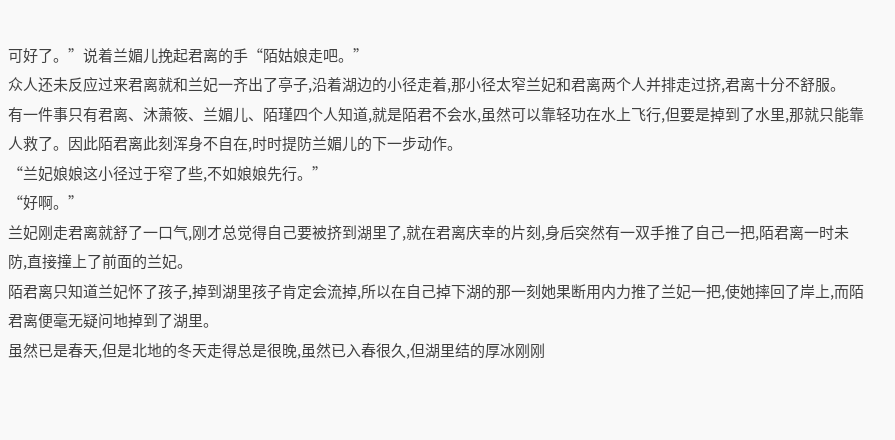可好了。”说着兰媚儿挽起君离的手“陌姑娘走吧。”
众人还未反应过来君离就和兰妃一齐出了亭子,沿着湖边的小径走着,那小径太窄兰妃和君离两个人并排走过挤,君离十分不舒服。
有一件事只有君离、沐萧筱、兰媚儿、陌瑾四个人知道,就是陌君不会水,虽然可以靠轻功在水上飞行,但要是掉到了水里,那就只能靠人救了。因此陌君离此刻浑身不自在,时时提防兰媚儿的下一步动作。
“兰妃娘娘这小径过于窄了些,不如娘娘先行。”
“好啊。”
兰妃刚走君离就舒了一口气,刚才总觉得自己要被挤到湖里了,就在君离庆幸的片刻,身后突然有一双手推了自己一把,陌君离一时未防,直接撞上了前面的兰妃。
陌君离只知道兰妃怀了孩子,掉到湖里孩子肯定会流掉,所以在自己掉下湖的那一刻她果断用内力推了兰妃一把,使她摔回了岸上,而陌君离便毫无疑问地掉到了湖里。
虽然已是春天,但是北地的冬天走得总是很晚,虽然已入春很久,但湖里结的厚冰刚刚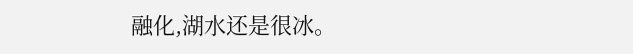融化,湖水还是很冰。